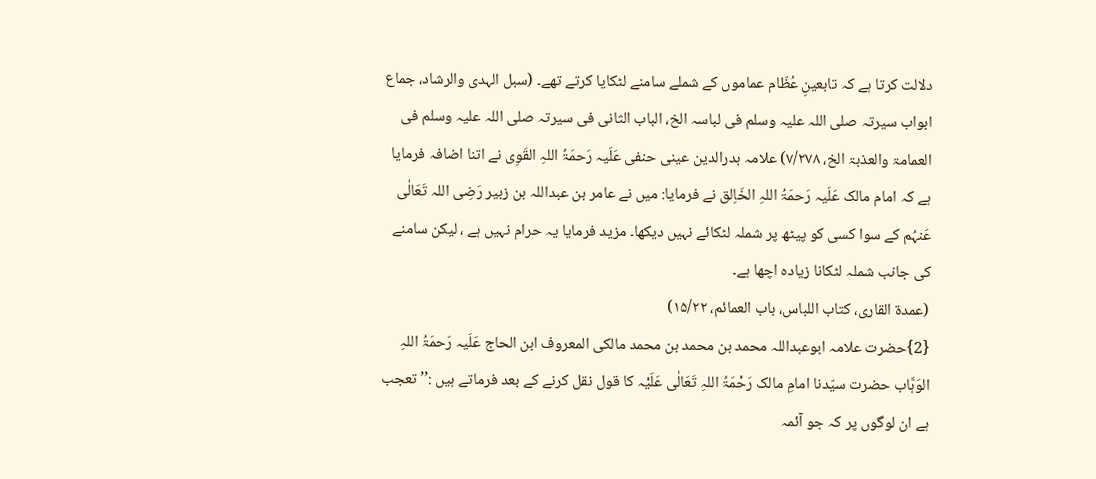دلالت کرتا ہے کہ تابعینِ عُظّام عماموں کے شملے سامنے لٹکایا کرتے تھے۔ (سبل الہدی والرشاد، جماع ابواب سیرتہ صلی اللہ علیہ وسلم فی لباسہ الخ، الباب الثانی فی سیرتہ صلی اللہ علیہ وسلم فی العمامۃ والعذبۃ الخ، ۷/۲۷۸) علامہ بدرالدین عینی حنفی عَلَیہ رَحمَۃُ اللہِ القَوِی نے اتنا اضافہ فرمایا ہے کہ امام مالک عَلَیہ رَحمَۃُ اللہِ الخَاِلق نے فرمایا: میں نے عامر بن عبداللہ بن زبیر رَضِی اللہ تَعَالٰی عَنہُم کے سوا کسی کو پیٹھ پر شملہ لٹکائے نہیں دیکھا۔ مزید فرمایا یہ حرام نہیں ہے ، لیکن سامنے کی جانب شملہ لٹکانا زیادہ اچھا ہے۔
(عمدۃ القاری، کتاب اللباس، باب العمائم، ۱۵/۲۲)
{2}حضرت علامہ ابوعبداللہ محمد بن محمد بن محمد مالکی المعروف ابن الحاج عَلَیہ رَحمَۃُ اللہِ الوَہَّاب حضرت سیّدنا امامِ مالک رَحْمَۃُ اللہِ تَعَالٰی عَلَیْہ کا قول نقل کرنے کے بعد فرماتے ہیں :’’ تعجب ہے ان لوگوں پر کہ جو آئمہ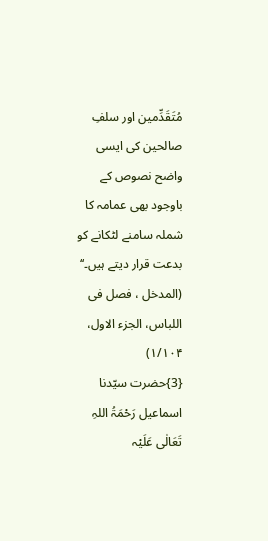مُتَقَدِّمین اور سلفِ صالحین کی ایسی واضح نصوص کے باوجود بھی عمامہ کا شملہ سامنے لٹکانے کو بدعت قرار دیتے ہیں۔‘‘ (المدخل ، فصل فی اللباس، الجزء الاول، ۱/۱۰۴)
{3}حضرت سیّدنا اسماعیل رَحْمَۃُ اللہِ تَعَالٰی عَلَیْہ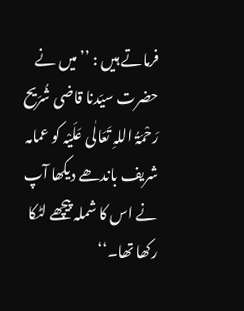فرماتے ہیں : ’’میں نے حضرت سیّدنا قاضی شُرَیح رَحْمَۃُ اللہِ تَعَالٰی عَلَیْہ کو عمامہ شریف باندھے دیکھا آپ نے اس کا شملہ پیچھے لٹکا رکھا تھا۔‘‘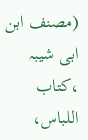(مصنف ابن ابی شیبہ ،کتاب اللباس،